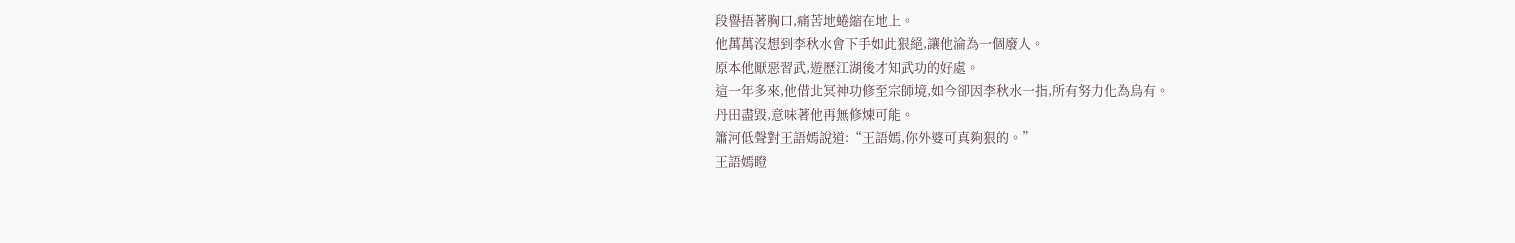段譽捂著胸口,痛苦地蜷縮在地上。
他萬萬沒想到李秋水會下手如此狠絕,讓他淪為一個廢人。
原本他厭惡習武,遊歷江湖後才知武功的好處。
這一年多來,他借北冥神功修至宗師境,如今卻因李秋水一指,所有努力化為烏有。
丹田盡毀,意味著他再無修煉可能。
簫河低聲對王語嫣說道:“王語嫣,你外婆可真夠狠的。”
王語嫣瞪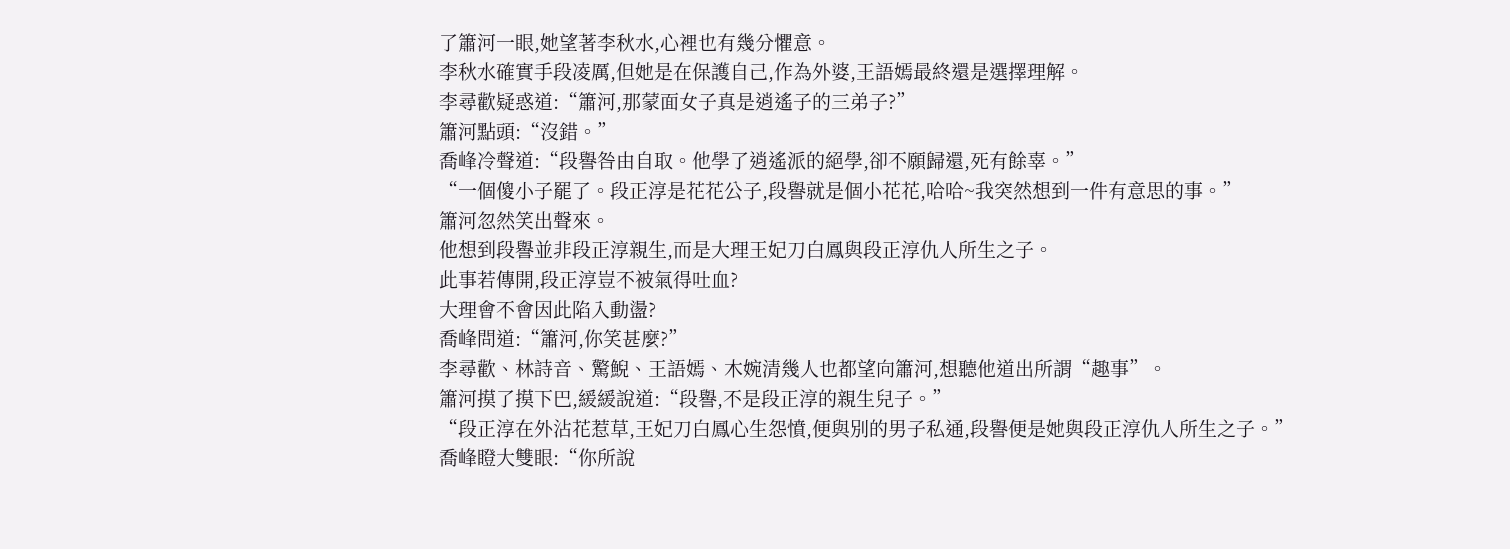了簫河一眼,她望著李秋水,心裡也有幾分懼意。
李秋水確實手段凌厲,但她是在保護自己,作為外婆,王語嫣最終還是選擇理解。
李尋歡疑惑道:“簫河,那蒙面女子真是逍遙子的三弟子?”
簫河點頭:“沒錯。”
喬峰冷聲道:“段譽咎由自取。他學了逍遙派的絕學,卻不願歸還,死有餘辜。”
“一個傻小子罷了。段正淳是花花公子,段譽就是個小花花,哈哈~我突然想到一件有意思的事。”
簫河忽然笑出聲來。
他想到段譽並非段正淳親生,而是大理王妃刀白鳳與段正淳仇人所生之子。
此事若傳開,段正淳豈不被氣得吐血?
大理會不會因此陷入動盪?
喬峰問道:“簫河,你笑甚麼?”
李尋歡、林詩音、驚鯢、王語嫣、木婉清幾人也都望向簫河,想聽他道出所謂“趣事”。
簫河摸了摸下巴,緩緩說道:“段譽,不是段正淳的親生兒子。”
“段正淳在外沾花惹草,王妃刀白鳳心生怨憤,便與別的男子私通,段譽便是她與段正淳仇人所生之子。”
喬峰瞪大雙眼:“你所說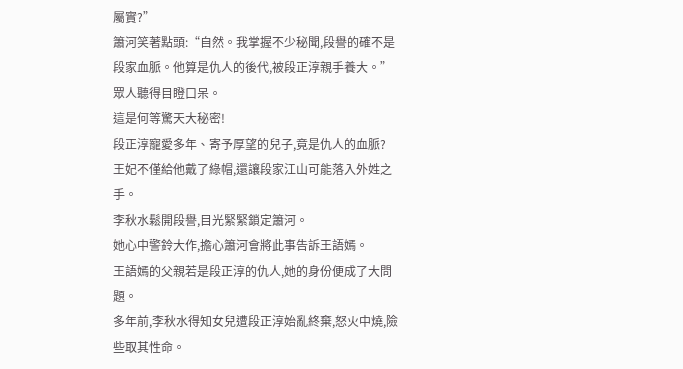屬實?”
簫河笑著點頭:“自然。我掌握不少秘聞,段譽的確不是段家血脈。他算是仇人的後代,被段正淳親手養大。”
眾人聽得目瞪口呆。
這是何等驚天大秘密!
段正淳寵愛多年、寄予厚望的兒子,竟是仇人的血脈?
王妃不僅給他戴了綠帽,還讓段家江山可能落入外姓之手。
李秋水鬆開段譽,目光緊緊鎖定簫河。
她心中警鈴大作,擔心簫河會將此事告訴王語嫣。
王語嫣的父親若是段正淳的仇人,她的身份便成了大問題。
多年前,李秋水得知女兒遭段正淳始亂終棄,怒火中燒,險些取其性命。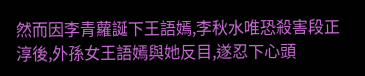然而因李青蘿誕下王語嫣,李秋水唯恐殺害段正淳後,外孫女王語嫣與她反目,遂忍下心頭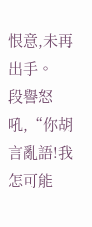恨意,未再出手。
段譽怒吼,“你胡言亂語!我怎可能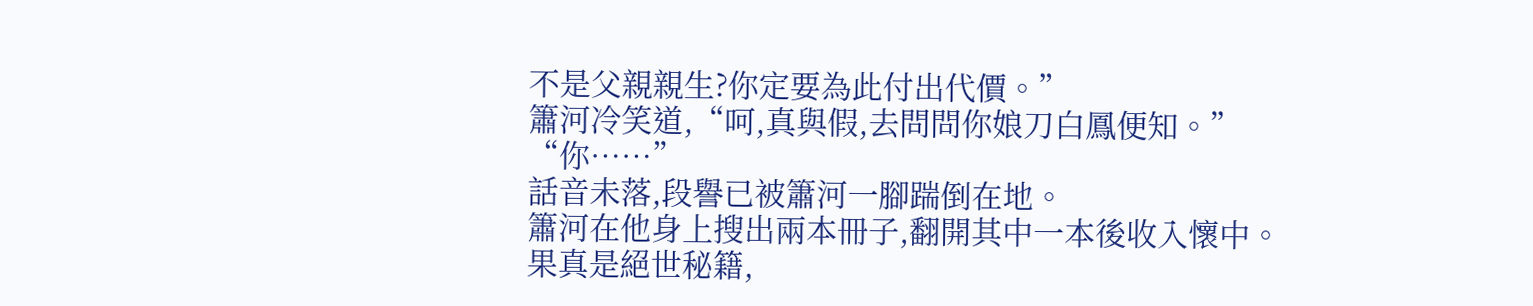不是父親親生?你定要為此付出代價。”
簫河冷笑道,“呵,真與假,去問問你娘刀白鳳便知。”
“你……”
話音未落,段譽已被簫河一腳踹倒在地。
簫河在他身上搜出兩本冊子,翻開其中一本後收入懷中。
果真是絕世秘籍,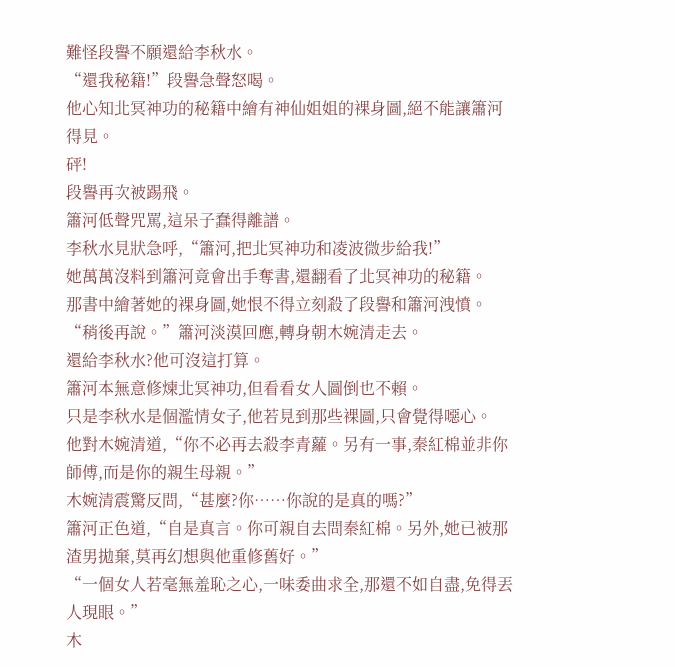難怪段譽不願還給李秋水。
“還我秘籍!”段譽急聲怒喝。
他心知北冥神功的秘籍中繪有神仙姐姐的裸身圖,絕不能讓簫河得見。
砰!
段譽再次被踢飛。
簫河低聲咒罵,這呆子蠢得離譜。
李秋水見狀急呼,“簫河,把北冥神功和凌波微步給我!”
她萬萬沒料到簫河竟會出手奪書,還翻看了北冥神功的秘籍。
那書中繪著她的裸身圖,她恨不得立刻殺了段譽和簫河洩憤。
“稍後再說。”簫河淡漠回應,轉身朝木婉清走去。
還給李秋水?他可沒這打算。
簫河本無意修煉北冥神功,但看看女人圖倒也不賴。
只是李秋水是個濫情女子,他若見到那些裸圖,只會覺得噁心。
他對木婉清道,“你不必再去殺李青蘿。另有一事,秦紅棉並非你師傅,而是你的親生母親。”
木婉清震驚反問,“甚麼?你……你說的是真的嗎?”
簫河正色道,“自是真言。你可親自去問秦紅棉。另外,她已被那渣男拋棄,莫再幻想與他重修舊好。”
“一個女人若毫無羞恥之心,一味委曲求全,那還不如自盡,免得丟人現眼。”
木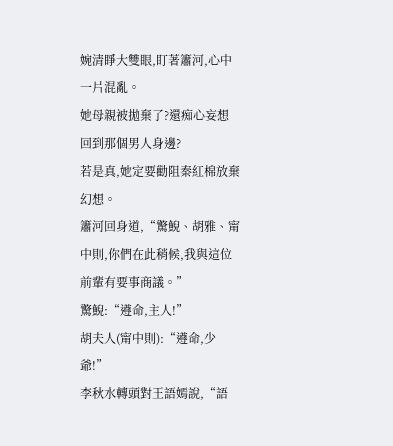婉清睜大雙眼,盯著簫河,心中一片混亂。
她母親被拋棄了?還痴心妄想回到那個男人身邊?
若是真,她定要勸阻秦紅棉放棄幻想。
簫河回身道,“驚鯢、胡雅、甯中則,你們在此稍候,我與這位前輩有要事商議。”
驚鯢:“遵命,主人!”
胡夫人(甯中則):“遵命,少爺!”
李秋水轉頭對王語嫣說,“語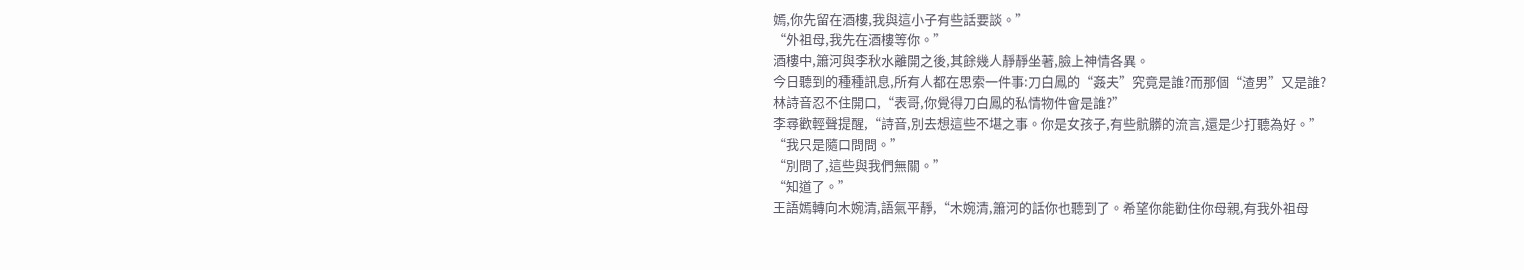嫣,你先留在酒樓,我與這小子有些話要談。”
“外祖母,我先在酒樓等你。”
酒樓中,簫河與李秋水離開之後,其餘幾人靜靜坐著,臉上神情各異。
今日聽到的種種訊息,所有人都在思索一件事:刀白鳳的“姦夫”究竟是誰?而那個“渣男”又是誰?
林詩音忍不住開口,“表哥,你覺得刀白鳳的私情物件會是誰?”
李尋歡輕聲提醒,“詩音,別去想這些不堪之事。你是女孩子,有些骯髒的流言,還是少打聽為好。”
“我只是隨口問問。”
“別問了,這些與我們無關。”
“知道了。”
王語嫣轉向木婉清,語氣平靜,“木婉清,簫河的話你也聽到了。希望你能勸住你母親,有我外祖母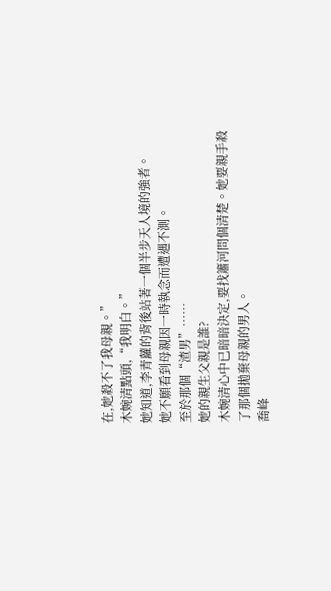在,她殺不了我母親。”
木婉清點頭,“我明白。”
她知道,李青蘿的背後站著一個半步天人境的強者。
她不願看到母親因一時執念而遭遇不測。
至於那個“渣男”……
她的親生父親是誰?
木婉清心中已暗暗決定,要找簫河問個清楚。她要親手殺了那個拋棄母親的男人。
喬峰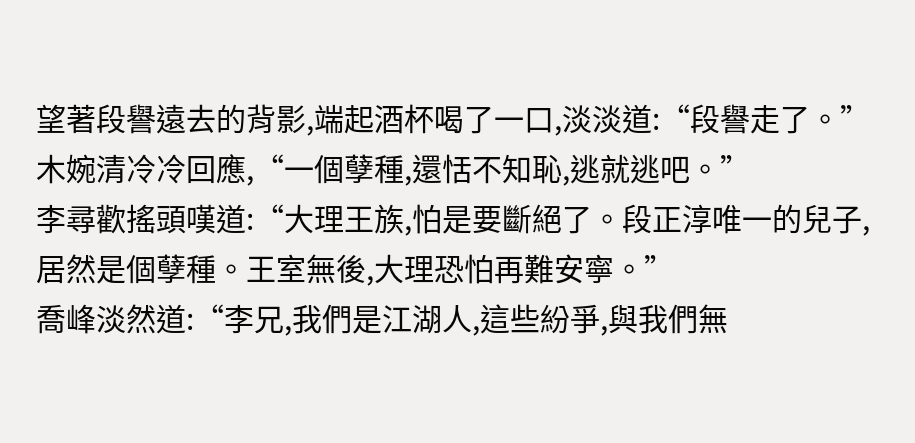望著段譽遠去的背影,端起酒杯喝了一口,淡淡道:“段譽走了。”
木婉清冷冷回應,“一個孽種,還恬不知恥,逃就逃吧。”
李尋歡搖頭嘆道:“大理王族,怕是要斷絕了。段正淳唯一的兒子,居然是個孽種。王室無後,大理恐怕再難安寧。”
喬峰淡然道:“李兄,我們是江湖人,這些紛爭,與我們無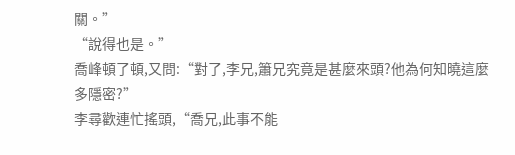關。”
“說得也是。”
喬峰頓了頓,又問:“對了,李兄,簫兄究竟是甚麼來頭?他為何知曉這麼多隱密?”
李尋歡連忙搖頭,“喬兄,此事不能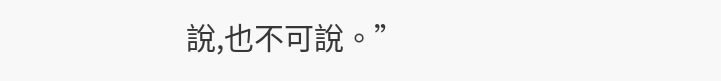說,也不可說。”